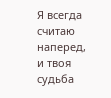Я всегда считаю наперед, и твоя судьба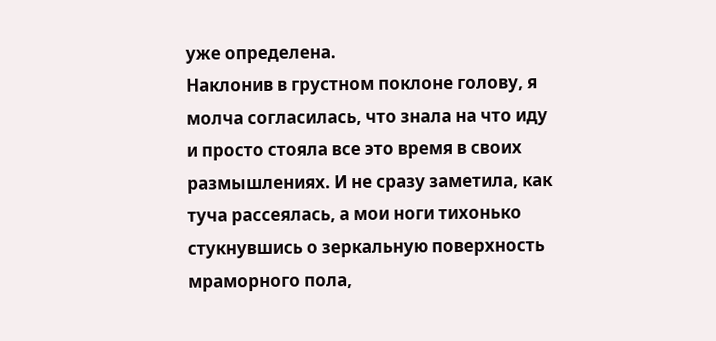уже определена.
Наклонив в грустном поклоне голову, я молча согласилась, что знала на что иду и просто стояла все это время в своих размышлениях. И не сразу заметила, как туча рассеялась, а мои ноги тихонько стукнувшись о зеркальную поверхность мраморного пола,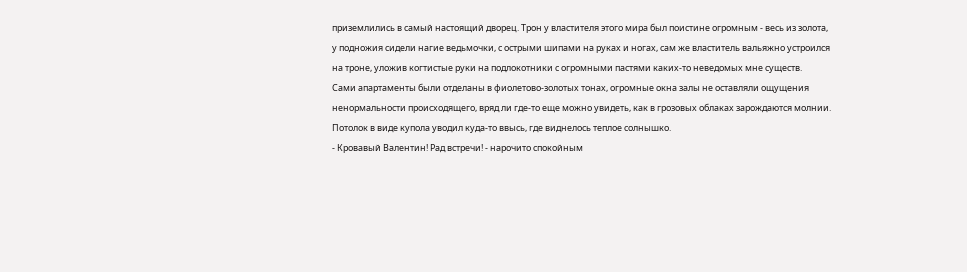приземлились в самый настоящий дворец. Трон у властителя этого мира был поистине огромным - весь из золота, у подножия сидели нагие ведьмочки, с острыми шипами на руках и ногах, сам же властитель вальяжно устроился на троне, уложив когтистые руки на подлокотники с огромными пастями каких-то неведомых мне существ.
Сами апартаменты были отделаны в фиолетово-золотых тонах, огромные окна залы не оставляли ощущения ненормальности происходящего, вряд ли где-то еще можно увидеть, как в грозовых облаках зарождаются молнии. Потолок в виде купола уводил куда-то ввысь, где виднелось теплое солнышко.
- Кровавый Валентин! Рад встречи! - нарочито спокойным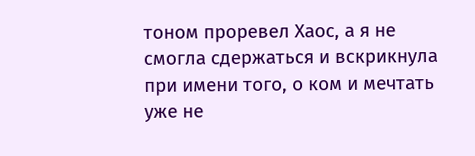тоном проревел Хаос, а я не смогла сдержаться и вскрикнула при имени того, о ком и мечтать уже не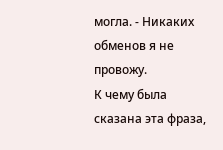могла. - Никаких обменов я не провожу.
К чему была сказана эта фраза,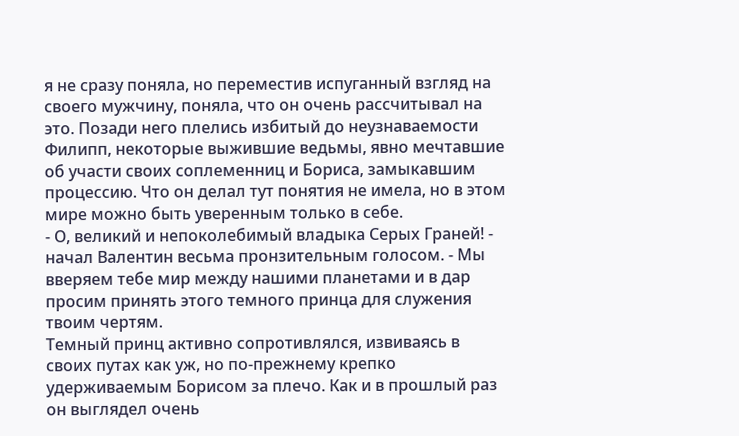я не сразу поняла, но переместив испуганный взгляд на своего мужчину, поняла, что он очень рассчитывал на это. Позади него плелись избитый до неузнаваемости Филипп, некоторые выжившие ведьмы, явно мечтавшие об участи своих соплеменниц и Бориса, замыкавшим процессию. Что он делал тут понятия не имела, но в этом мире можно быть уверенным только в себе.
- О, великий и непоколебимый владыка Серых Граней! - начал Валентин весьма пронзительным голосом. - Мы вверяем тебе мир между нашими планетами и в дар просим принять этого темного принца для служения твоим чертям.
Темный принц активно сопротивлялся, извиваясь в своих путах как уж, но по-прежнему крепко удерживаемым Борисом за плечо. Как и в прошлый раз он выглядел очень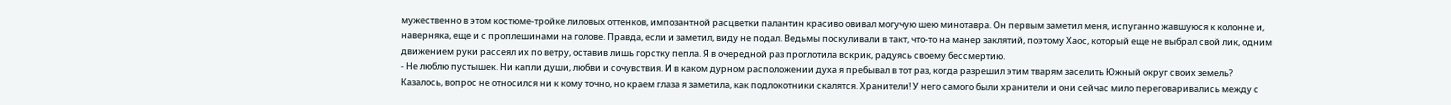мужественно в этом костюме-тройке лиловых оттенков, импозантной расцветки палантин красиво овивал могучую шею минотавра. Он первым заметил меня, испуганно жавшуюся к колонне и, наверняка, еще и с проплешинами на голове. Правда, если и заметил, виду не подал. Ведьмы поскуливали в такт, что-то на манер заклятий, поэтому Хаос, который еще не выбрал свой лик, одним движением руки рассеял их по ветру, оставив лишь горстку пепла. Я в очередной раз проглотила вскрик, радуясь своему бессмертию.
- Не люблю пустышек. Ни капли души, любви и сочувствия. И в каком дурном расположении духа я пребывал в тот раз, когда разрешил этим тварям заселить Южный округ своих земель?
Казалось, вопрос не относился ни к кому точно, но краем глаза я заметила, как подлокотники скалятся. Хранители! У него самого были хранители и они сейчас мило переговаривались между с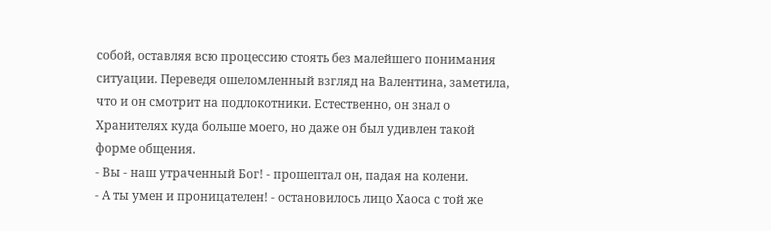собой, оставляя всю процессию стоять без малейшего понимания ситуации. Переведя ошеломленный взгляд на Валентина, заметила, что и он смотрит на подлокотники. Естественно, он знал о Хранителях куда больше моего, но даже он был удивлен такой форме общения.
- Вы - наш утраченный Бог! - прошептал он, падая на колени.
- А ты умен и проницателен! - остановилось лицо Хаоса с той же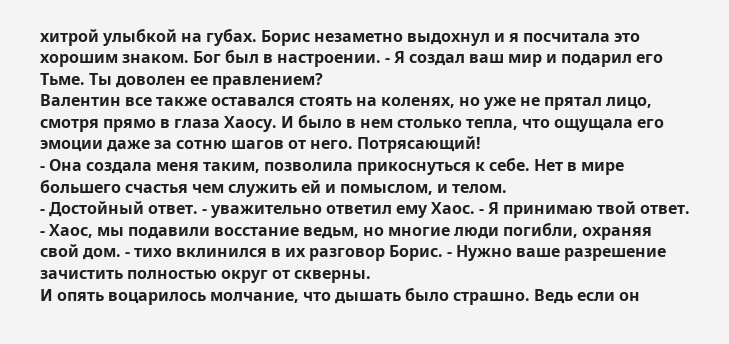хитрой улыбкой на губах. Борис незаметно выдохнул и я посчитала это хорошим знаком. Бог был в настроении. - Я создал ваш мир и подарил его Тьме. Ты доволен ее правлением?
Валентин все также оставался стоять на коленях, но уже не прятал лицо, смотря прямо в глаза Хаосу. И было в нем столько тепла, что ощущала его эмоции даже за сотню шагов от него. Потрясающий!
- Она создала меня таким, позволила прикоснуться к себе. Нет в мире большего счастья чем служить ей и помыслом, и телом.
- Достойный ответ. - уважительно ответил ему Хаос. - Я принимаю твой ответ.
- Хаос, мы подавили восстание ведьм, но многие люди погибли, охраняя свой дом. - тихо вклинился в их разговор Борис. - Нужно ваше разрешение зачистить полностью округ от скверны.
И опять воцарилось молчание, что дышать было страшно. Ведь если он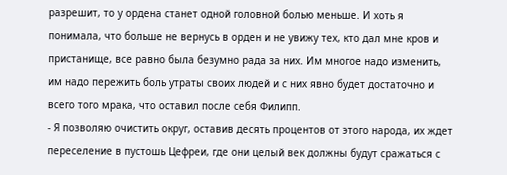разрешит, то у ордена станет одной головной болью меньше. И хоть я понимала, что больше не вернусь в орден и не увижу тех, кто дал мне кров и пристанище, все равно была безумно рада за них. Им многое надо изменить, им надо пережить боль утраты своих людей и с них явно будет достаточно и всего того мрака, что оставил после себя Филипп.
- Я позволяю очистить округ, оставив десять процентов от этого народа, их ждет переселение в пустошь Цефреи, где они целый век должны будут сражаться с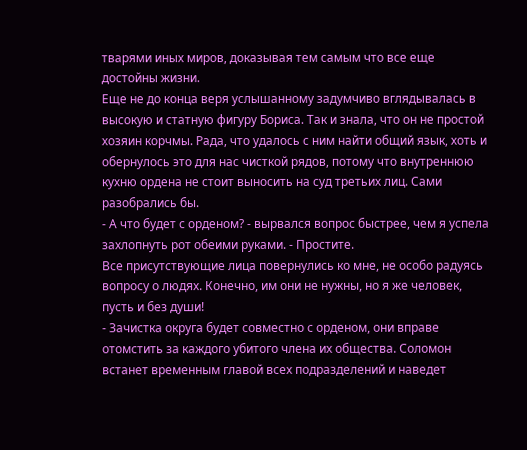тварями иных миров, доказывая тем самым что все еще достойны жизни.
Еще не до конца веря услышанному задумчиво вглядывалась в высокую и статную фигуру Бориса. Так и знала, что он не простой хозяин корчмы. Рада, что удалось с ним найти общий язык, хоть и обернулось это для нас чисткой рядов, потому что внутреннюю кухню ордена не стоит выносить на суд третьих лиц. Сами разобрались бы.
- А что будет с орденом? - вырвался вопрос быстрее, чем я успела захлопнуть рот обеими руками. - Простите.
Все присутствующие лица повернулись ко мне, не особо радуясь вопросу о людях. Конечно, им они не нужны, но я же человек, пусть и без души!
- Зачистка округа будет совместно с орденом, они вправе отомстить за каждого убитого члена их общества. Соломон встанет временным главой всех подразделений и наведет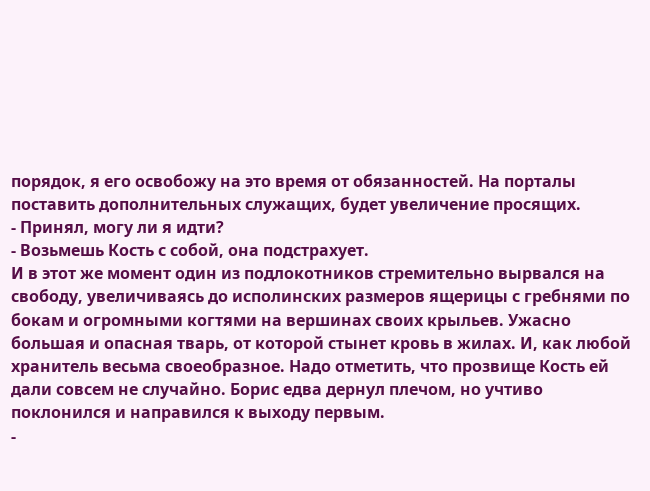порядок, я его освобожу на это время от обязанностей. На порталы поставить дополнительных служащих, будет увеличение просящих.
- Принял, могу ли я идти?
- Возьмешь Кость с собой, она подстрахует.
И в этот же момент один из подлокотников стремительно вырвался на свободу, увеличиваясь до исполинских размеров ящерицы с гребнями по бокам и огромными когтями на вершинах своих крыльев. Ужасно большая и опасная тварь, от которой стынет кровь в жилах. И, как любой хранитель весьма своеобразное. Надо отметить, что прозвище Кость ей дали совсем не случайно. Борис едва дернул плечом, но учтиво поклонился и направился к выходу первым.
-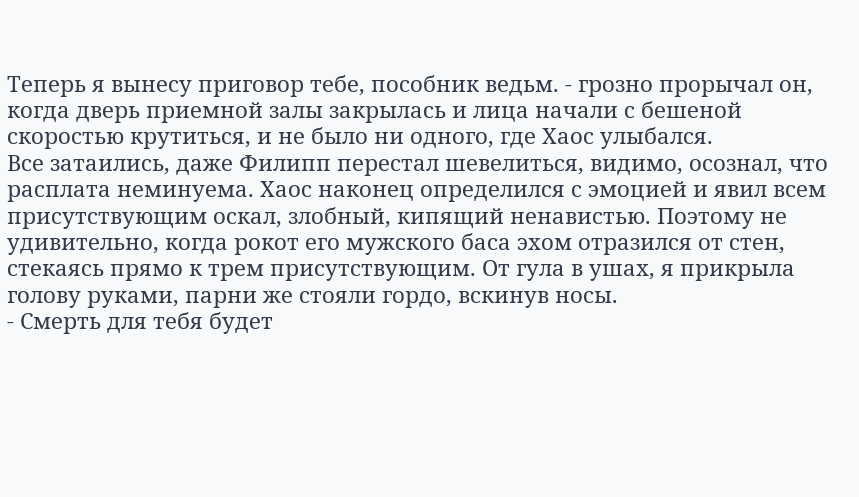Теперь я вынесу приговор тебе, пособник ведьм. - грозно прорычал он, когда дверь приемной залы закрылась и лица начали с бешеной скоростью крутиться, и не было ни одного, где Хаос улыбался.
Все затаились, даже Филипп перестал шевелиться, видимо, осознал, что расплата неминуема. Хаос наконец определился с эмоцией и явил всем присутствующим оскал, злобный, кипящий ненавистью. Поэтому не удивительно, когда рокот его мужского баса эхом отразился от стен, стекаясь прямо к трем присутствующим. От гула в ушах, я прикрыла голову руками, парни же стояли гордо, вскинув носы.
- Смерть для тебя будет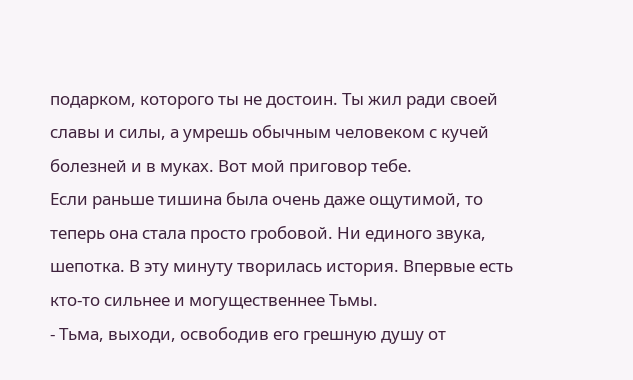подарком, которого ты не достоин. Ты жил ради своей славы и силы, а умрешь обычным человеком с кучей болезней и в муках. Вот мой приговор тебе.
Если раньше тишина была очень даже ощутимой, то теперь она стала просто гробовой. Ни единого звука, шепотка. В эту минуту творилась история. Впервые есть кто-то сильнее и могущественнее Тьмы.
- Тьма, выходи, освободив его грешную душу от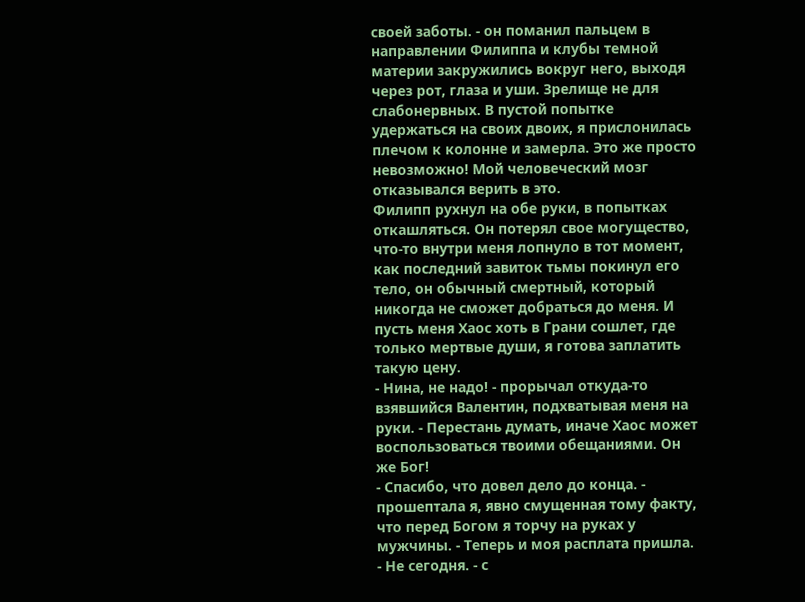своей заботы. - он поманил пальцем в направлении Филиппа и клубы темной материи закружились вокруг него, выходя через рот, глаза и уши. Зрелище не для слабонервных. В пустой попытке удержаться на своих двоих, я прислонилась плечом к колонне и замерла. Это же просто невозможно! Мой человеческий мозг отказывался верить в это.
Филипп рухнул на обе руки, в попытках откашляться. Он потерял свое могущество, что-то внутри меня лопнуло в тот момент, как последний завиток тьмы покинул его тело, он обычный смертный, который никогда не сможет добраться до меня. И пусть меня Хаос хоть в Грани сошлет, где только мертвые души, я готова заплатить такую цену.
- Нина, не надо! - прорычал откуда-то взявшийся Валентин, подхватывая меня на руки. - Перестань думать, иначе Хаос может воспользоваться твоими обещаниями. Он же Бог!
- Спасибо, что довел дело до конца. - прошептала я, явно смущенная тому факту, что перед Богом я торчу на руках у мужчины. - Теперь и моя расплата пришла.
- Не сегодня. - с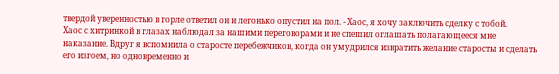твердой уверенностью в горле ответил он и легонько опустил на пол. - Хаос, я хочу заключить сделку с тобой.
Хаос с хитринкой в глазах наблюдал за нашими переговорами и не спешил оглашать полагающееся мне наказание. Вдруг я вспомнила о старосте перебежчиков, когда он умудрился извратить желание старосты и сделать его изгоем, но одновременно и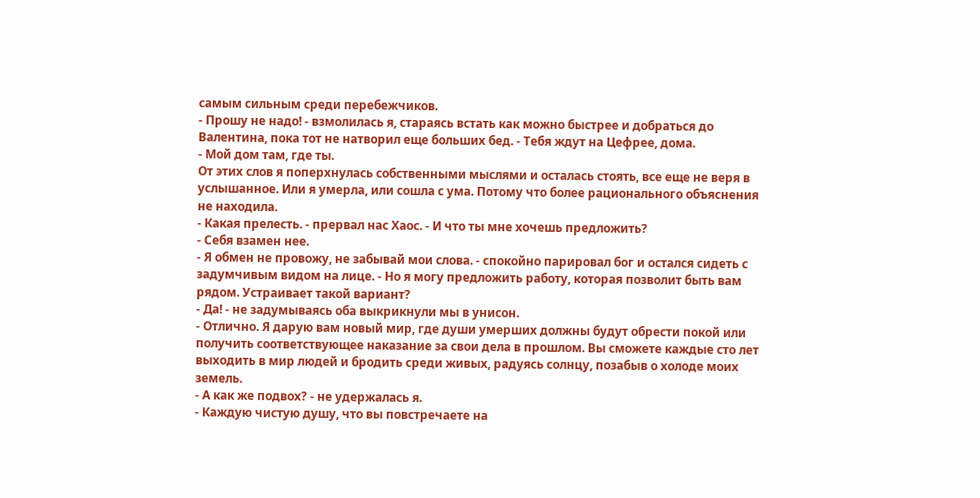самым сильным среди перебежчиков.
- Прошу не надо! - взмолилась я, стараясь встать как можно быстрее и добраться до Валентина, пока тот не натворил еще больших бед. - Тебя ждут на Цефрее, дома.
- Мой дом там, где ты.
От этих слов я поперхнулась собственными мыслями и осталась стоять, все еще не веря в услышанное. Или я умерла, или сошла с ума. Потому что более рационального объяснения не находила.
- Какая прелесть. - прервал нас Хаос. - И что ты мне хочешь предложить?
- Себя взамен нее.
- Я обмен не провожу, не забывай мои слова. - спокойно парировал бог и остался сидеть с задумчивым видом на лице. - Но я могу предложить работу, которая позволит быть вам рядом. Устраивает такой вариант?
- Да! - не задумываясь оба выкрикнули мы в унисон.
- Отлично. Я дарую вам новый мир, где души умерших должны будут обрести покой или получить соответствующее наказание за свои дела в прошлом. Вы сможете каждые сто лет выходить в мир людей и бродить среди живых, радуясь солнцу, позабыв о холоде моих земель.
- А как же подвох? - не удержалась я.
- Каждую чистую душу, что вы повстречаете на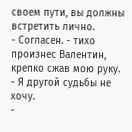своем пути, вы должны встретить лично.
- Согласен. - тихо произнес Валентин, крепко сжав мою руку. - Я другой судьбы не хочу.
-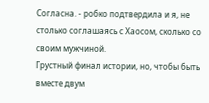Согласна. - робко подтвердила и я, не столько соглашаясь с Хаосом, сколько со своим мужчиной.
Грустный финал истории, но, чтобы быть вместе двум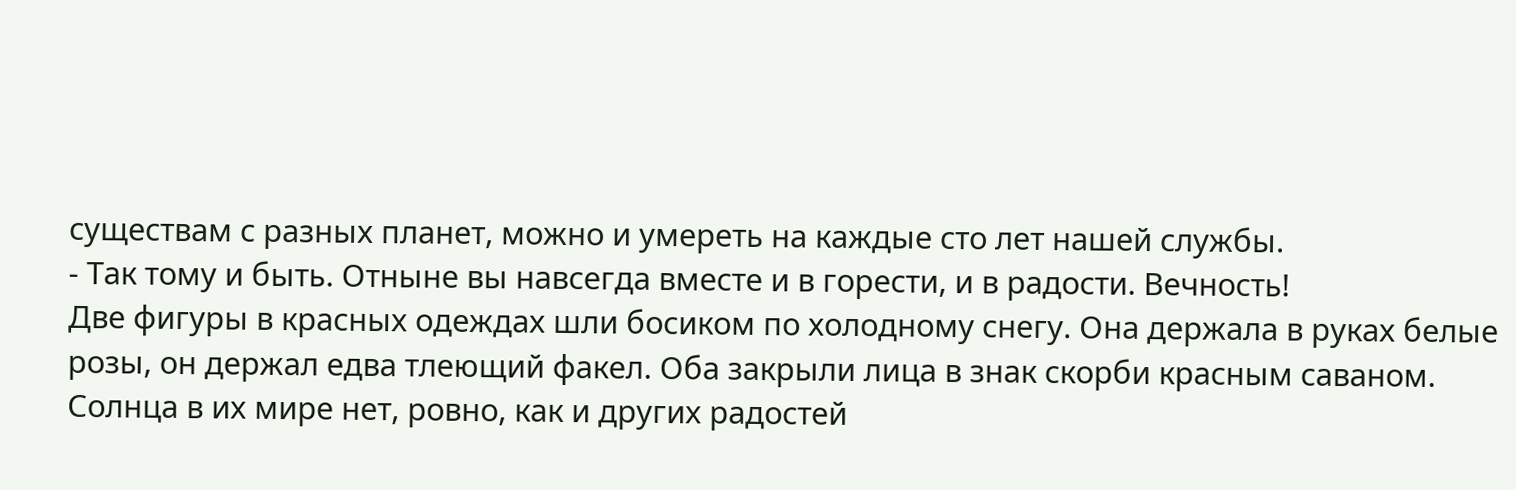существам с разных планет, можно и умереть на каждые сто лет нашей службы.
- Так тому и быть. Отныне вы навсегда вместе и в горести, и в радости. Вечность!
Две фигуры в красных одеждах шли босиком по холодному снегу. Она держала в руках белые розы, он держал едва тлеющий факел. Оба закрыли лица в знак скорби красным саваном. Солнца в их мире нет, ровно, как и других радостей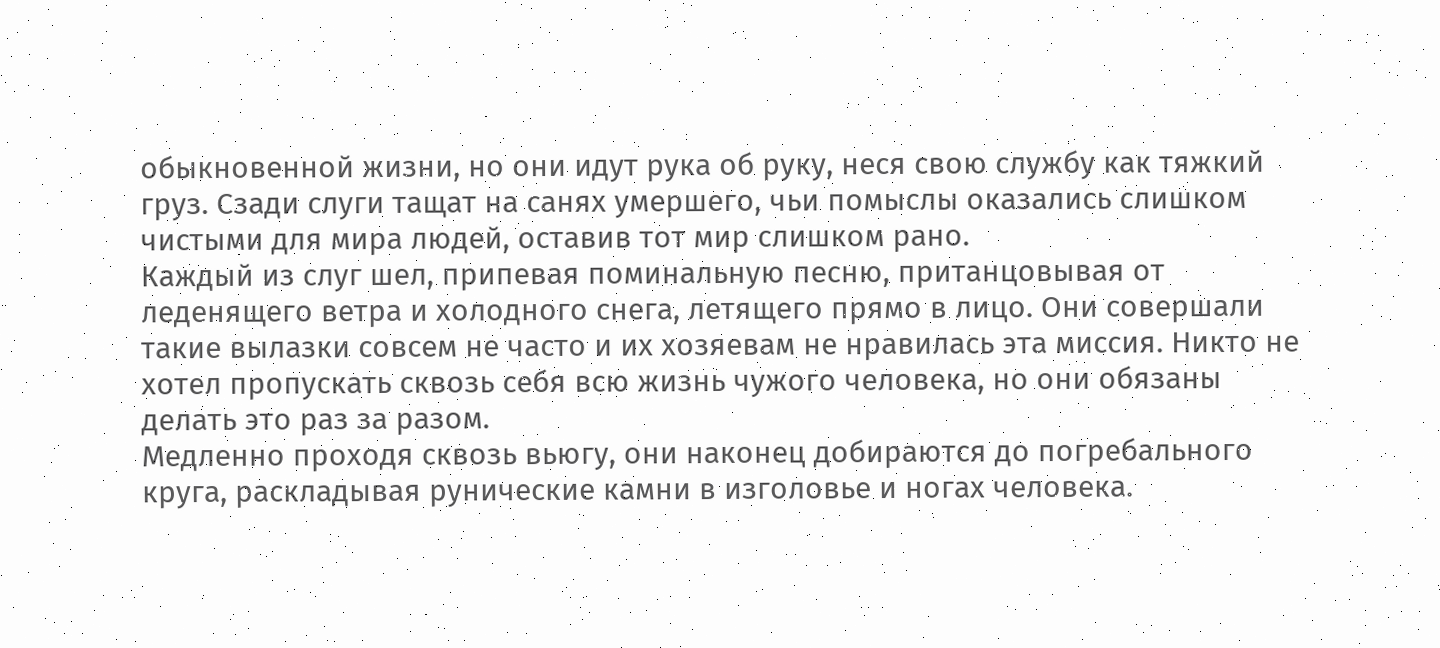обыкновенной жизни, но они идут рука об руку, неся свою службу как тяжкий груз. Сзади слуги тащат на санях умершего, чьи помыслы оказались слишком чистыми для мира людей, оставив тот мир слишком рано.
Каждый из слуг шел, припевая поминальную песню, пританцовывая от леденящего ветра и холодного снега, летящего прямо в лицо. Они совершали такие вылазки совсем не часто и их хозяевам не нравилась эта миссия. Никто не хотел пропускать сквозь себя всю жизнь чужого человека, но они обязаны делать это раз за разом.
Медленно проходя сквозь вьюгу, они наконец добираются до погребального круга, раскладывая рунические камни в изголовье и ногах человека.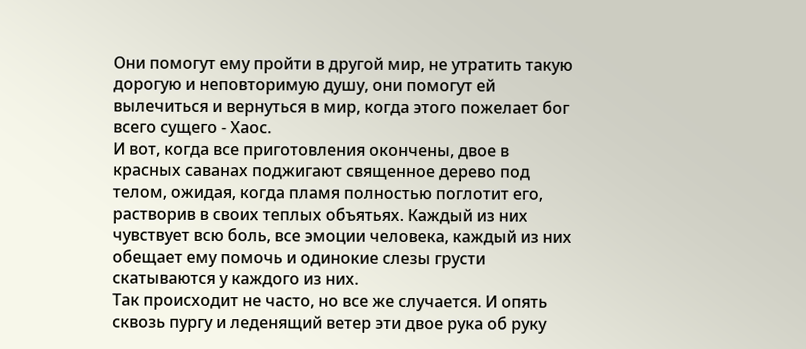Они помогут ему пройти в другой мир, не утратить такую дорогую и неповторимую душу, они помогут ей вылечиться и вернуться в мир, когда этого пожелает бог всего сущего - Хаос.
И вот, когда все приготовления окончены, двое в красных саванах поджигают священное дерево под телом, ожидая, когда пламя полностью поглотит его, растворив в своих теплых объятьях. Каждый из них чувствует всю боль, все эмоции человека, каждый из них обещает ему помочь и одинокие слезы грусти скатываются у каждого из них.
Так происходит не часто, но все же случается. И опять сквозь пургу и леденящий ветер эти двое рука об руку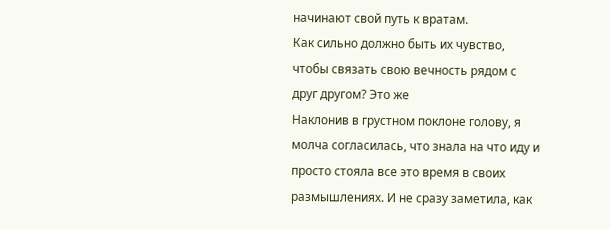начинают свой путь к вратам.
Как сильно должно быть их чувство, чтобы связать свою вечность рядом с друг другом? Это же
Наклонив в грустном поклоне голову, я молча согласилась, что знала на что иду и просто стояла все это время в своих размышлениях. И не сразу заметила, как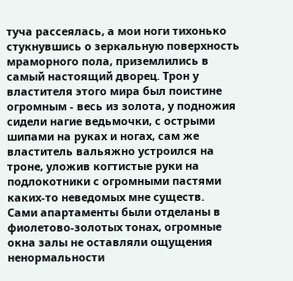туча рассеялась, а мои ноги тихонько стукнувшись о зеркальную поверхность мраморного пола, приземлились в самый настоящий дворец. Трон у властителя этого мира был поистине огромным - весь из золота, у подножия сидели нагие ведьмочки, с острыми шипами на руках и ногах, сам же властитель вальяжно устроился на троне, уложив когтистые руки на подлокотники с огромными пастями каких-то неведомых мне существ.
Сами апартаменты были отделаны в фиолетово-золотых тонах, огромные окна залы не оставляли ощущения ненормальности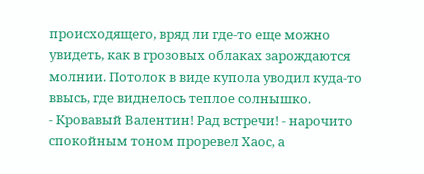происходящего, вряд ли где-то еще можно увидеть, как в грозовых облаках зарождаются молнии. Потолок в виде купола уводил куда-то ввысь, где виднелось теплое солнышко.
- Кровавый Валентин! Рад встречи! - нарочито спокойным тоном проревел Хаос, а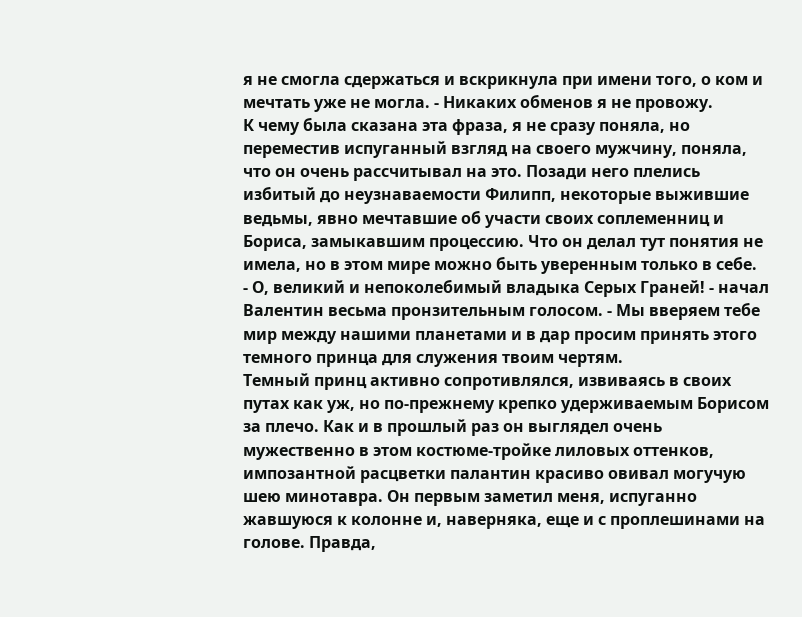я не смогла сдержаться и вскрикнула при имени того, о ком и мечтать уже не могла. - Никаких обменов я не провожу.
К чему была сказана эта фраза, я не сразу поняла, но переместив испуганный взгляд на своего мужчину, поняла, что он очень рассчитывал на это. Позади него плелись избитый до неузнаваемости Филипп, некоторые выжившие ведьмы, явно мечтавшие об участи своих соплеменниц и Бориса, замыкавшим процессию. Что он делал тут понятия не имела, но в этом мире можно быть уверенным только в себе.
- О, великий и непоколебимый владыка Серых Граней! - начал Валентин весьма пронзительным голосом. - Мы вверяем тебе мир между нашими планетами и в дар просим принять этого темного принца для служения твоим чертям.
Темный принц активно сопротивлялся, извиваясь в своих путах как уж, но по-прежнему крепко удерживаемым Борисом за плечо. Как и в прошлый раз он выглядел очень мужественно в этом костюме-тройке лиловых оттенков, импозантной расцветки палантин красиво овивал могучую шею минотавра. Он первым заметил меня, испуганно жавшуюся к колонне и, наверняка, еще и с проплешинами на голове. Правда,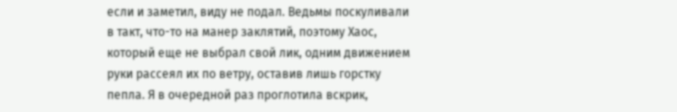если и заметил, виду не подал. Ведьмы поскуливали в такт, что-то на манер заклятий, поэтому Хаос, который еще не выбрал свой лик, одним движением руки рассеял их по ветру, оставив лишь горстку пепла. Я в очередной раз проглотила вскрик,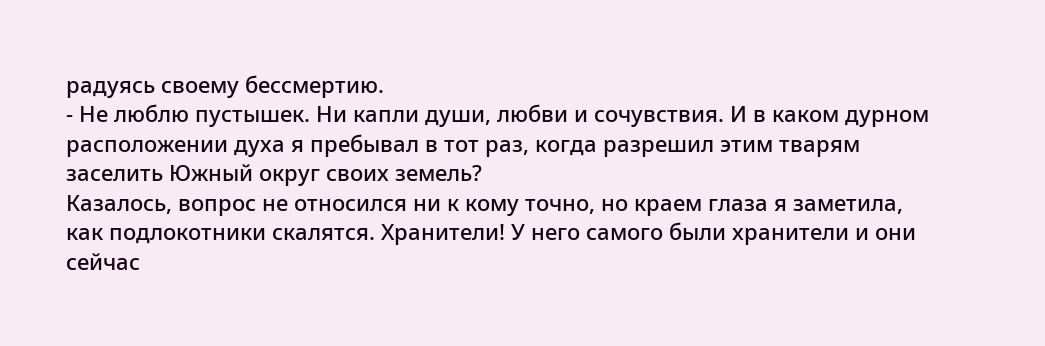радуясь своему бессмертию.
- Не люблю пустышек. Ни капли души, любви и сочувствия. И в каком дурном расположении духа я пребывал в тот раз, когда разрешил этим тварям заселить Южный округ своих земель?
Казалось, вопрос не относился ни к кому точно, но краем глаза я заметила, как подлокотники скалятся. Хранители! У него самого были хранители и они сейчас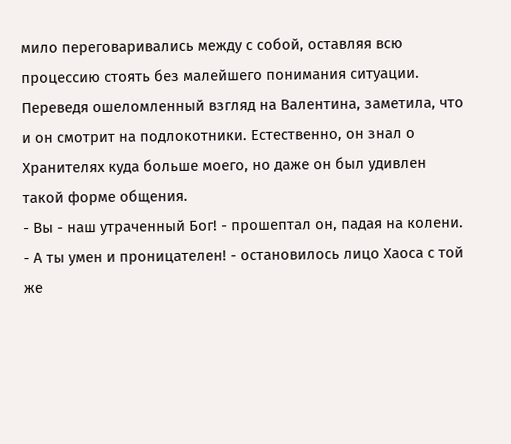мило переговаривались между с собой, оставляя всю процессию стоять без малейшего понимания ситуации. Переведя ошеломленный взгляд на Валентина, заметила, что и он смотрит на подлокотники. Естественно, он знал о Хранителях куда больше моего, но даже он был удивлен такой форме общения.
- Вы - наш утраченный Бог! - прошептал он, падая на колени.
- А ты умен и проницателен! - остановилось лицо Хаоса с той же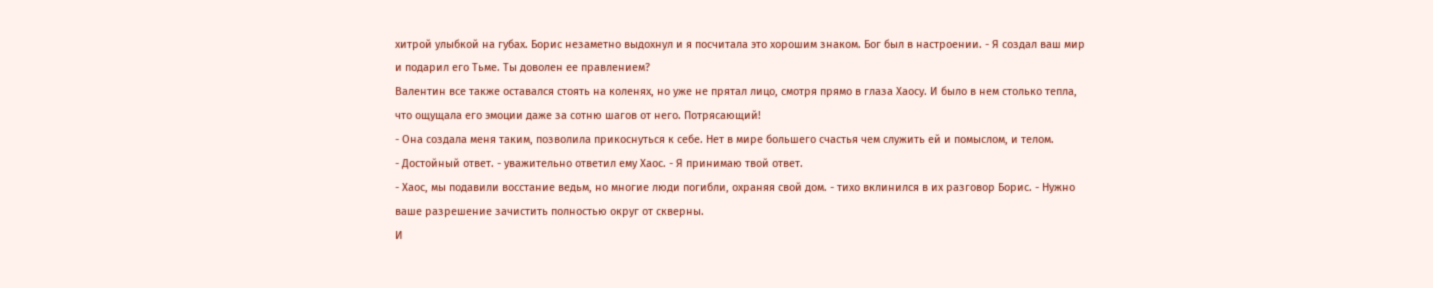хитрой улыбкой на губах. Борис незаметно выдохнул и я посчитала это хорошим знаком. Бог был в настроении. - Я создал ваш мир и подарил его Тьме. Ты доволен ее правлением?
Валентин все также оставался стоять на коленях, но уже не прятал лицо, смотря прямо в глаза Хаосу. И было в нем столько тепла, что ощущала его эмоции даже за сотню шагов от него. Потрясающий!
- Она создала меня таким, позволила прикоснуться к себе. Нет в мире большего счастья чем служить ей и помыслом, и телом.
- Достойный ответ. - уважительно ответил ему Хаос. - Я принимаю твой ответ.
- Хаос, мы подавили восстание ведьм, но многие люди погибли, охраняя свой дом. - тихо вклинился в их разговор Борис. - Нужно ваше разрешение зачистить полностью округ от скверны.
И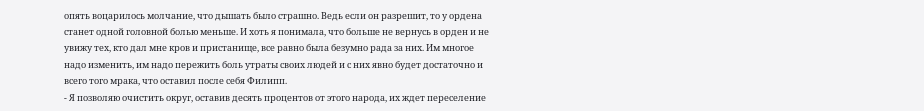опять воцарилось молчание, что дышать было страшно. Ведь если он разрешит, то у ордена станет одной головной болью меньше. И хоть я понимала, что больше не вернусь в орден и не увижу тех, кто дал мне кров и пристанище, все равно была безумно рада за них. Им многое надо изменить, им надо пережить боль утраты своих людей и с них явно будет достаточно и всего того мрака, что оставил после себя Филипп.
- Я позволяю очистить округ, оставив десять процентов от этого народа, их ждет переселение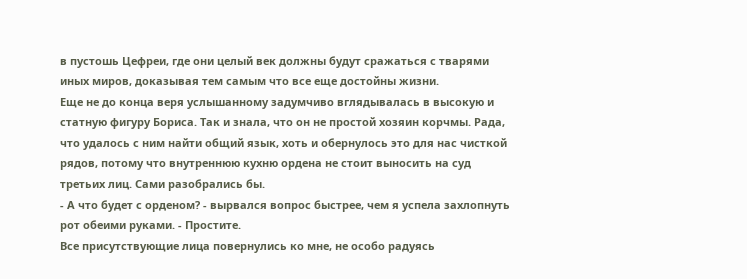в пустошь Цефреи, где они целый век должны будут сражаться с тварями иных миров, доказывая тем самым что все еще достойны жизни.
Еще не до конца веря услышанному задумчиво вглядывалась в высокую и статную фигуру Бориса. Так и знала, что он не простой хозяин корчмы. Рада, что удалось с ним найти общий язык, хоть и обернулось это для нас чисткой рядов, потому что внутреннюю кухню ордена не стоит выносить на суд третьих лиц. Сами разобрались бы.
- А что будет с орденом? - вырвался вопрос быстрее, чем я успела захлопнуть рот обеими руками. - Простите.
Все присутствующие лица повернулись ко мне, не особо радуясь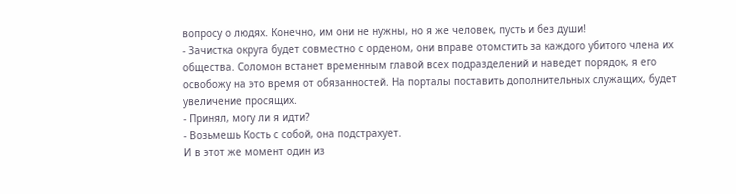вопросу о людях. Конечно, им они не нужны, но я же человек, пусть и без души!
- Зачистка округа будет совместно с орденом, они вправе отомстить за каждого убитого члена их общества. Соломон встанет временным главой всех подразделений и наведет порядок, я его освобожу на это время от обязанностей. На порталы поставить дополнительных служащих, будет увеличение просящих.
- Принял, могу ли я идти?
- Возьмешь Кость с собой, она подстрахует.
И в этот же момент один из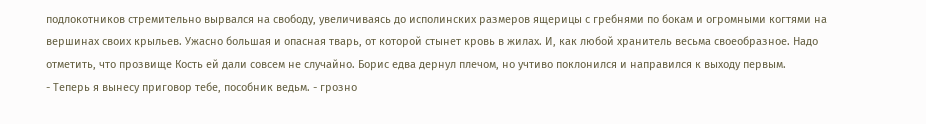подлокотников стремительно вырвался на свободу, увеличиваясь до исполинских размеров ящерицы с гребнями по бокам и огромными когтями на вершинах своих крыльев. Ужасно большая и опасная тварь, от которой стынет кровь в жилах. И, как любой хранитель весьма своеобразное. Надо отметить, что прозвище Кость ей дали совсем не случайно. Борис едва дернул плечом, но учтиво поклонился и направился к выходу первым.
- Теперь я вынесу приговор тебе, пособник ведьм. - грозно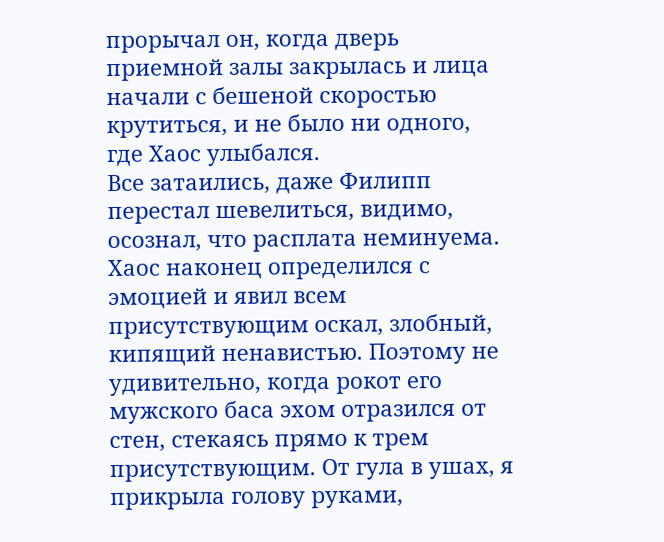прорычал он, когда дверь приемной залы закрылась и лица начали с бешеной скоростью крутиться, и не было ни одного, где Хаос улыбался.
Все затаились, даже Филипп перестал шевелиться, видимо, осознал, что расплата неминуема. Хаос наконец определился с эмоцией и явил всем присутствующим оскал, злобный, кипящий ненавистью. Поэтому не удивительно, когда рокот его мужского баса эхом отразился от стен, стекаясь прямо к трем присутствующим. От гула в ушах, я прикрыла голову руками,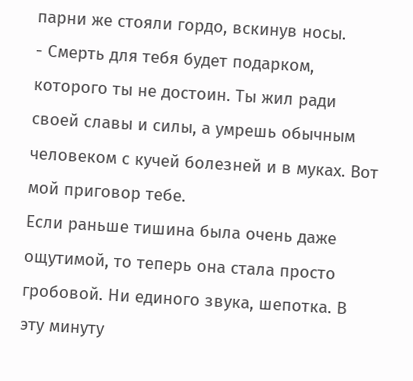парни же стояли гордо, вскинув носы.
- Смерть для тебя будет подарком, которого ты не достоин. Ты жил ради своей славы и силы, а умрешь обычным человеком с кучей болезней и в муках. Вот мой приговор тебе.
Если раньше тишина была очень даже ощутимой, то теперь она стала просто гробовой. Ни единого звука, шепотка. В эту минуту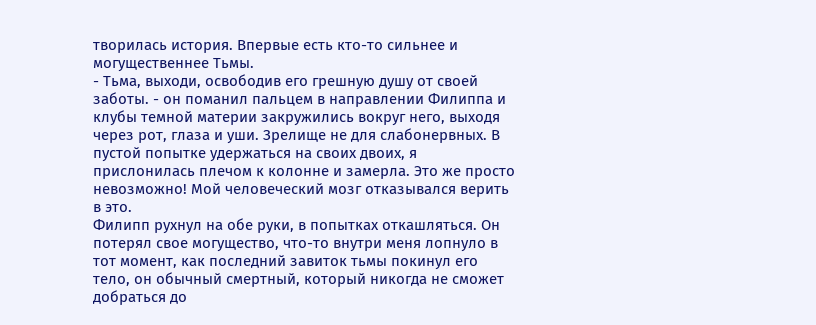творилась история. Впервые есть кто-то сильнее и могущественнее Тьмы.
- Тьма, выходи, освободив его грешную душу от своей заботы. - он поманил пальцем в направлении Филиппа и клубы темной материи закружились вокруг него, выходя через рот, глаза и уши. Зрелище не для слабонервных. В пустой попытке удержаться на своих двоих, я прислонилась плечом к колонне и замерла. Это же просто невозможно! Мой человеческий мозг отказывался верить в это.
Филипп рухнул на обе руки, в попытках откашляться. Он потерял свое могущество, что-то внутри меня лопнуло в тот момент, как последний завиток тьмы покинул его тело, он обычный смертный, который никогда не сможет добраться до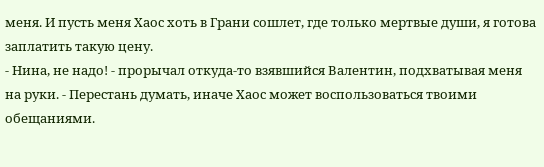меня. И пусть меня Хаос хоть в Грани сошлет, где только мертвые души, я готова заплатить такую цену.
- Нина, не надо! - прорычал откуда-то взявшийся Валентин, подхватывая меня на руки. - Перестань думать, иначе Хаос может воспользоваться твоими обещаниями.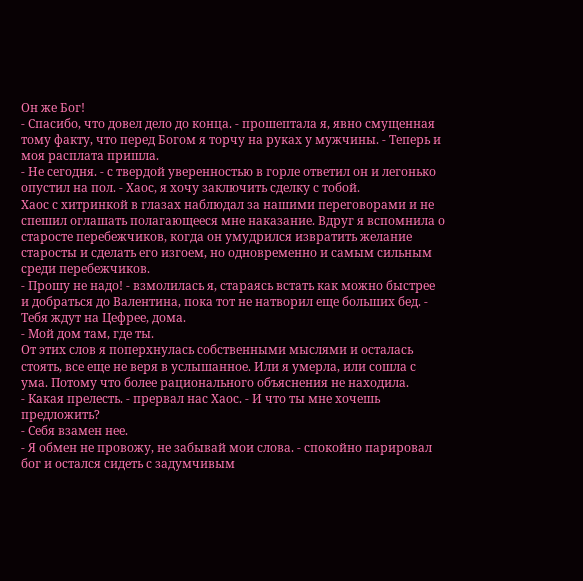Он же Бог!
- Спасибо, что довел дело до конца. - прошептала я, явно смущенная тому факту, что перед Богом я торчу на руках у мужчины. - Теперь и моя расплата пришла.
- Не сегодня. - с твердой уверенностью в горле ответил он и легонько опустил на пол. - Хаос, я хочу заключить сделку с тобой.
Хаос с хитринкой в глазах наблюдал за нашими переговорами и не спешил оглашать полагающееся мне наказание. Вдруг я вспомнила о старосте перебежчиков, когда он умудрился извратить желание старосты и сделать его изгоем, но одновременно и самым сильным среди перебежчиков.
- Прошу не надо! - взмолилась я, стараясь встать как можно быстрее и добраться до Валентина, пока тот не натворил еще больших бед. - Тебя ждут на Цефрее, дома.
- Мой дом там, где ты.
От этих слов я поперхнулась собственными мыслями и осталась стоять, все еще не веря в услышанное. Или я умерла, или сошла с ума. Потому что более рационального объяснения не находила.
- Какая прелесть. - прервал нас Хаос. - И что ты мне хочешь предложить?
- Себя взамен нее.
- Я обмен не провожу, не забывай мои слова. - спокойно парировал бог и остался сидеть с задумчивым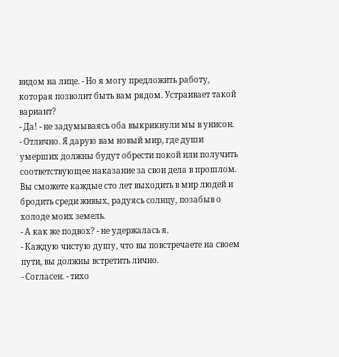видом на лице. - Но я могу предложить работу, которая позволит быть вам рядом. Устраивает такой вариант?
- Да! - не задумываясь оба выкрикнули мы в унисон.
- Отлично. Я дарую вам новый мир, где души умерших должны будут обрести покой или получить соответствующее наказание за свои дела в прошлом. Вы сможете каждые сто лет выходить в мир людей и бродить среди живых, радуясь солнцу, позабыв о холоде моих земель.
- А как же подвох? - не удержалась я.
- Каждую чистую душу, что вы повстречаете на своем пути, вы должны встретить лично.
- Согласен. - тихо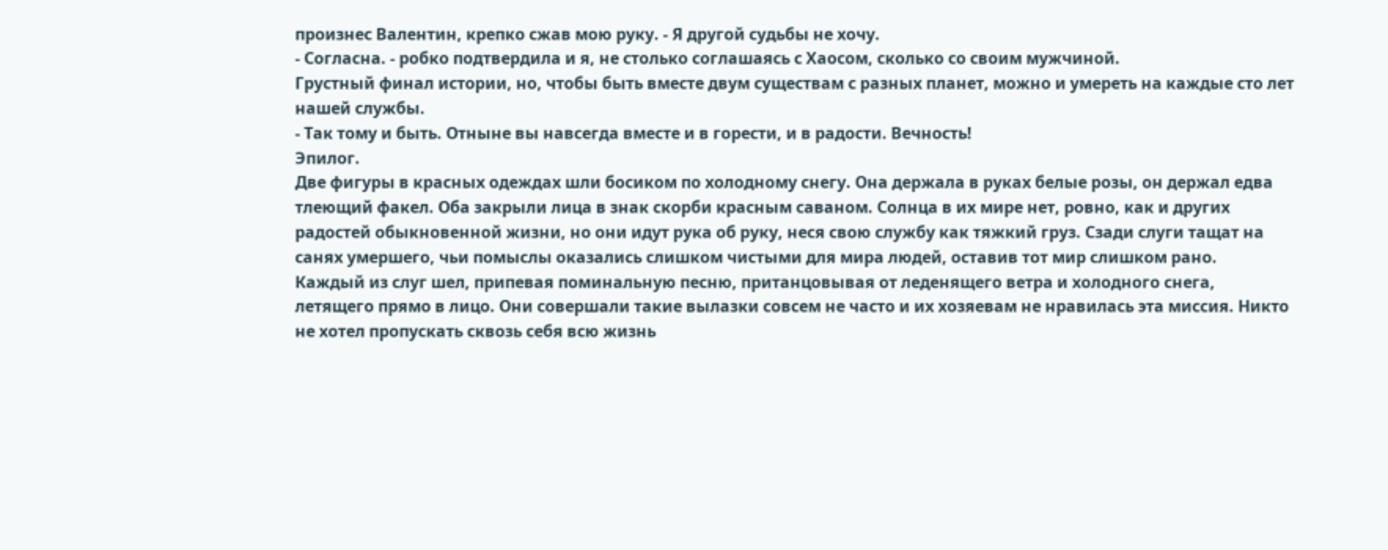произнес Валентин, крепко сжав мою руку. - Я другой судьбы не хочу.
- Согласна. - робко подтвердила и я, не столько соглашаясь с Хаосом, сколько со своим мужчиной.
Грустный финал истории, но, чтобы быть вместе двум существам с разных планет, можно и умереть на каждые сто лет нашей службы.
- Так тому и быть. Отныне вы навсегда вместе и в горести, и в радости. Вечность!
Эпилог.
Две фигуры в красных одеждах шли босиком по холодному снегу. Она держала в руках белые розы, он держал едва тлеющий факел. Оба закрыли лица в знак скорби красным саваном. Солнца в их мире нет, ровно, как и других радостей обыкновенной жизни, но они идут рука об руку, неся свою службу как тяжкий груз. Сзади слуги тащат на санях умершего, чьи помыслы оказались слишком чистыми для мира людей, оставив тот мир слишком рано.
Каждый из слуг шел, припевая поминальную песню, пританцовывая от леденящего ветра и холодного снега, летящего прямо в лицо. Они совершали такие вылазки совсем не часто и их хозяевам не нравилась эта миссия. Никто не хотел пропускать сквозь себя всю жизнь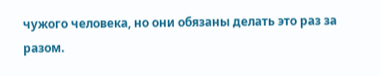чужого человека, но они обязаны делать это раз за разом.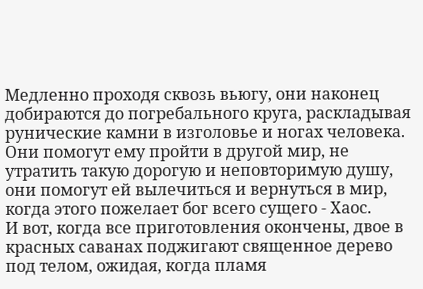Медленно проходя сквозь вьюгу, они наконец добираются до погребального круга, раскладывая рунические камни в изголовье и ногах человека. Они помогут ему пройти в другой мир, не утратить такую дорогую и неповторимую душу, они помогут ей вылечиться и вернуться в мир, когда этого пожелает бог всего сущего - Хаос.
И вот, когда все приготовления окончены, двое в красных саванах поджигают священное дерево под телом, ожидая, когда пламя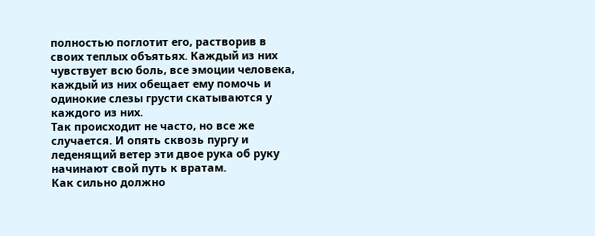полностью поглотит его, растворив в своих теплых объятьях. Каждый из них чувствует всю боль, все эмоции человека, каждый из них обещает ему помочь и одинокие слезы грусти скатываются у каждого из них.
Так происходит не часто, но все же случается. И опять сквозь пургу и леденящий ветер эти двое рука об руку начинают свой путь к вратам.
Как сильно должно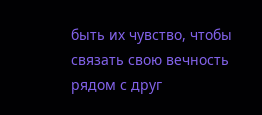быть их чувство, чтобы связать свою вечность рядом с друг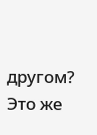другом? Это же